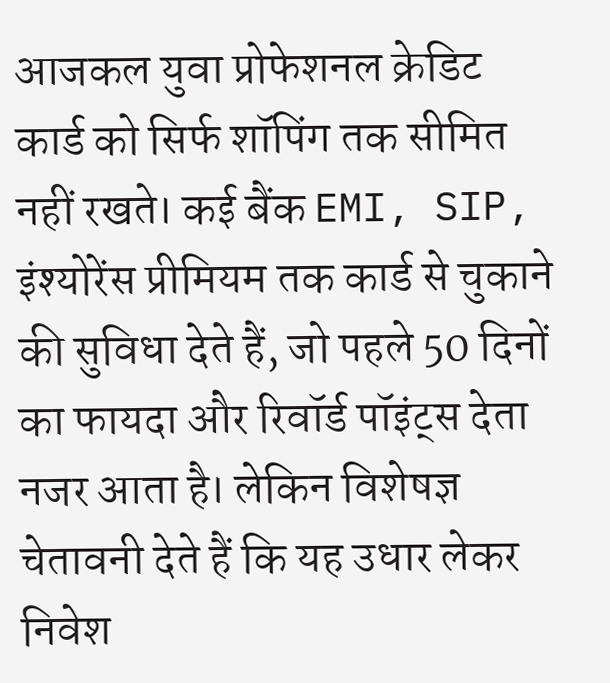आजकल युवा प्रोफेशनल क्रेडिट कार्ड को सिर्फ शॉपिंग तक सीमित नहीं रखते। कई बैंक EMI, SIP, इंश्योरेंस प्रीमियम तक कार्ड से चुकाने की सुविधा देते हैं, जो पहले 50 दिनों का फायदा और रिवॉर्ड पॉइंट्स देता नजर आता है। लेकिन विशेषज्ञ चेतावनी देते हैं कि यह उधार लेकर निवेश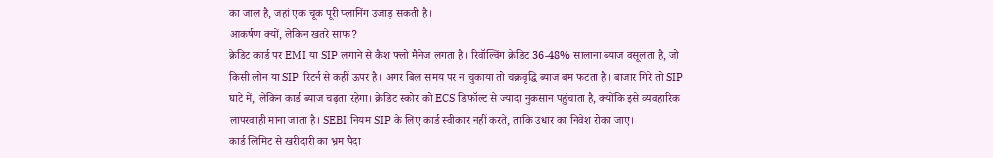का जाल है, जहां एक चूक पूरी प्लानिंग उजाड़ सकती है।
आकर्षण क्यों, लेकिन खतरे साफ?
क्रेडिट कार्ड पर EMI या SIP लगाने से कैश फ्लो मैनेज लगता है। रिवॉल्विंग क्रेडिट 36-48% सालाना ब्याज वसूलता है, जो किसी लोन या SIP रिटर्न से कहीं ऊपर है। अगर बिल समय पर न चुकाया तो चक्रवृद्धि ब्याज बम फटता है। बाजार गिरे तो SIP घाटे में, लेकिन कार्ड ब्याज चढ़ता रहेगा। क्रेडिट स्कोर को ECS डिफॉल्ट से ज्यादा नुकसान पहुंचाता है, क्योंकि इसे व्यवहारिक लापरवाही माना जाता है। SEBI नियम SIP के लिए कार्ड स्वीकार नहीं करते, ताकि उधार का निवेश रोका जाए।
कार्ड लिमिट से खरीदारी का भ्रम पैदा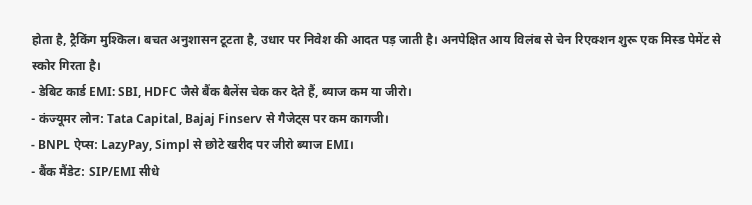होता है, ट्रैकिंग मुश्किल। बचत अनुशासन टूटता है, उधार पर निवेश की आदत पड़ जाती है। अनपेक्षित आय विलंब से चेन रिएक्शन शुरू एक मिस्ड पेमेंट से स्कोर गिरता है।
- डेबिट कार्ड EMI: SBI, HDFC जैसे बैंक बैलेंस चेक कर देते हैं, ब्याज कम या जीरो।
- कंज्यूमर लोन: Tata Capital, Bajaj Finserv से गैजेट्स पर कम कागजी।
- BNPL ऐप्स: LazyPay, Simpl से छोटे खरीद पर जीरो ब्याज EMI।
- बैंक मैंडेट: SIP/EMI सीधे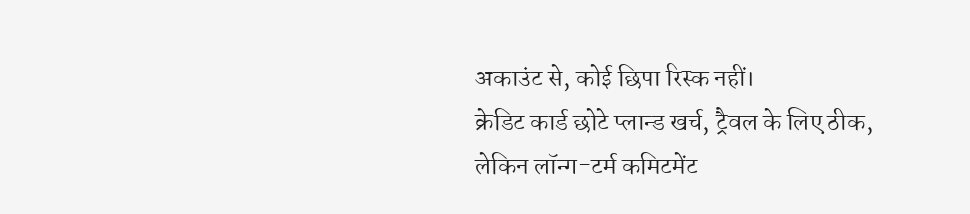अकाउंट से, कोई छिपा रिस्क नहीं।
क्रेडिट कार्ड छोटे प्लान्ड खर्च, ट्रैवल के लिए ठीक, लेकिन लॉन्ग-टर्म कमिटमेंट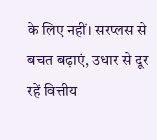के लिए नहीं। सरप्लस से बचत बढ़ाएं, उधार से दूर रहें वित्तीय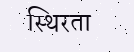स्थिरता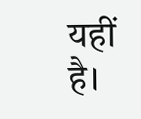यहीं है।